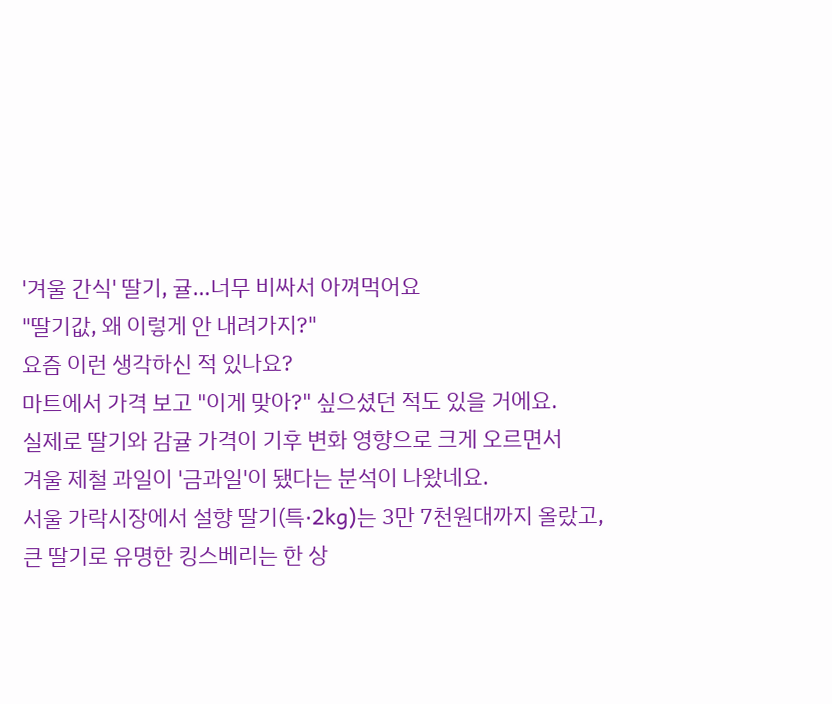'겨울 간식' 딸기, 귤…너무 비싸서 아껴먹어요
"딸기값, 왜 이렇게 안 내려가지?"
요즘 이런 생각하신 적 있나요?
마트에서 가격 보고 "이게 맞아?" 싶으셨던 적도 있을 거에요.
실제로 딸기와 감귤 가격이 기후 변화 영향으로 크게 오르면서
겨울 제철 과일이 '금과일'이 됐다는 분석이 나왔네요.
서울 가락시장에서 설향 딸기(특·2kg)는 3만 7천원대까지 올랐고,
큰 딸기로 유명한 킹스베리는 한 상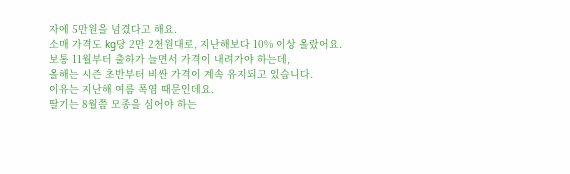자에 5만원을 넘겼다고 해요.
소매 가격도 kg당 2만 2천원대로, 지난해보다 10% 이상 올랐어요.
보통 11월부터 출하가 늘면서 가격이 내려가야 하는데,
올해는 시즌 초반부터 비싼 가격이 계속 유지되고 있습니다.
이유는 지난해 여름 폭염 때문인데요.
딸기는 8월쯤 모종을 심어야 하는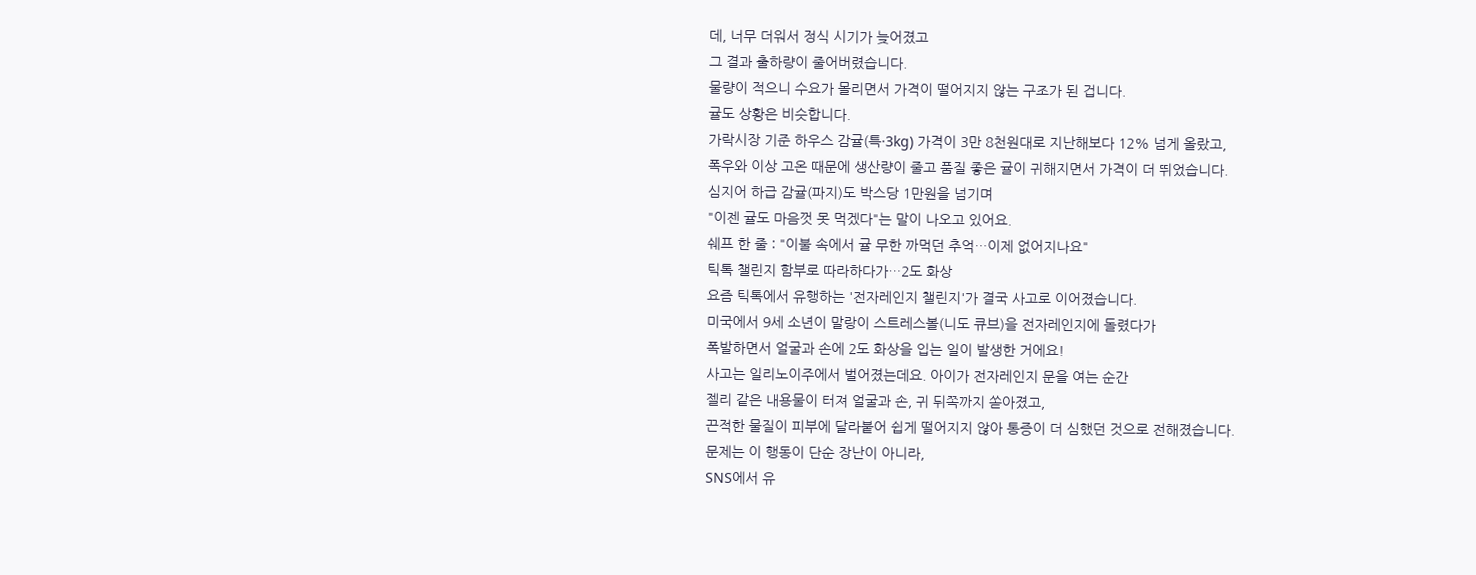데, 너무 더워서 정식 시기가 늦어졌고
그 결과 출하량이 줄어버렸습니다.
물량이 적으니 수요가 몰리면서 가격이 떨어지지 않는 구조가 된 겁니다.
귤도 상황은 비슷합니다.
가락시장 기준 하우스 감귤(특·3kg) 가격이 3만 8천원대로 지난해보다 12% 넘게 올랐고,
폭우와 이상 고온 때문에 생산량이 줄고 품질 좋은 귤이 귀해지면서 가격이 더 뛰었습니다.
심지어 하급 감귤(파지)도 박스당 1만원을 넘기며
"이젠 귤도 마음껏 못 먹겠다"는 말이 나오고 있어요.
쉐프 한 줄 : "이불 속에서 귤 무한 까먹던 추억…이제 없어지나요"
틱톡 챌린지 함부로 따라하다가…2도 화상
요즘 틱톡에서 유행하는 '전자레인지 챌린지'가 결국 사고로 이어졌습니다.
미국에서 9세 소년이 말랑이 스트레스볼(니도 큐브)을 전자레인지에 돌렸다가
폭발하면서 얼굴과 손에 2도 화상을 입는 일이 발생한 거에요!
사고는 일리노이주에서 벌어졌는데요. 아이가 전자레인지 문을 여는 순간
젤리 같은 내용물이 터져 얼굴과 손, 귀 뒤쪽까지 쏟아졌고,
끈적한 물질이 피부에 달라붙어 쉽게 떨어지지 않아 통증이 더 심했던 것으로 전해졌습니다.
문제는 이 행동이 단순 장난이 아니라,
SNS에서 유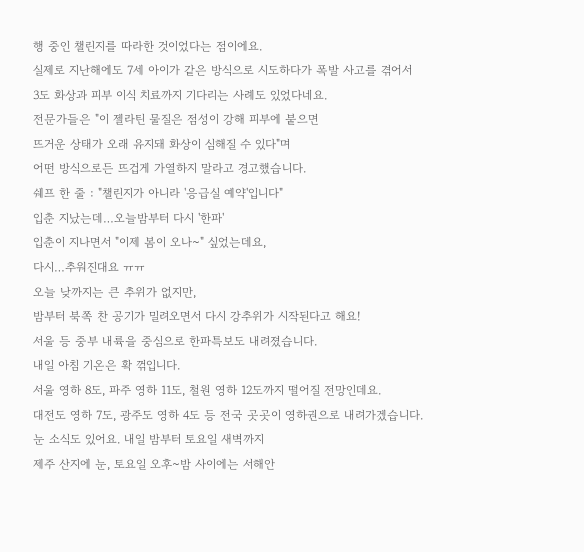행 중인 챌린지를 따라한 것이었다는 점이에요.
실제로 지난해에도 7세 아이가 같은 방식으로 시도하다가 폭발 사고를 겪어서
3도 화상과 피부 이식 치료까지 기다리는 사례도 있었다네요.
전문가들은 "이 젤라틴 물질은 점성이 강해 피부에 붙으면
뜨거운 상태가 오래 유지돼 화상이 심해질 수 있다"며
어떤 방식으로든 뜨겁게 가열하지 말라고 경고했습니다.
쉐프 한 줄 : "챌린지가 아니라 '응급실 예약'입니다"
입춘 지났는데…오늘밤부터 다시 '한파'
입춘이 지나면서 "이제 봄이 오나~" 싶었는데요,
다시…추워진대요 ㅠㅠ
오늘 낮까지는 큰 추위가 없지만,
밤부터 북쪽 찬 공기가 밀려오면서 다시 강추위가 시작된다고 해요!
서울 등 중부 내륙을 중심으로 한파특보도 내려졌습니다.
내일 아침 기온은 확 꺾입니다.
서울 영하 8도, 파주 영하 11도, 철원 영하 12도까지 떨어질 전망인데요.
대전도 영하 7도, 광주도 영하 4도 등 전국 곳곳이 영하권으로 내려가겠습니다.
눈 소식도 있어요. 내일 밤부터 토요일 새벽까지
제주 산지에 눈, 토요일 오후~밤 사이에는 서해안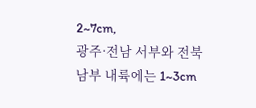2~7cm,
광주·전남 서부와 전북 남부 내륙에는 1~3cm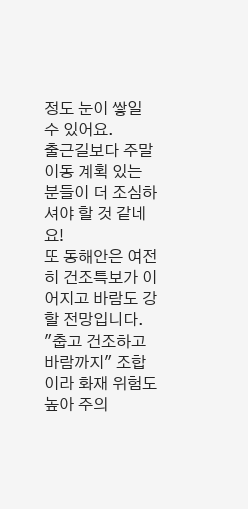정도 눈이 쌓일 수 있어요.
출근길보다 주말 이동 계획 있는 분들이 더 조심하셔야 할 것 같네요!
또 동해안은 여전히 건조특보가 이어지고 바람도 강할 전망입니다.
"춥고 건조하고 바람까지" 조합이라 화재 위험도 높아 주의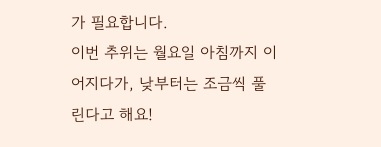가 필요합니다.
이번 추위는 월요일 아침까지 이어지다가, 낮부터는 조금씩 풀린다고 해요!